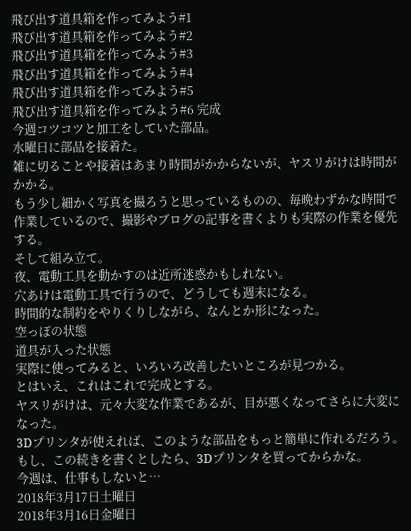飛び出す道具箱を作ってみよう#1
飛び出す道具箱を作ってみよう#2
飛び出す道具箱を作ってみよう#3
飛び出す道具箱を作ってみよう#4
飛び出す道具箱を作ってみよう#5
飛び出す道具箱を作ってみよう#6 完成
今週コツコツと加工をしていた部品。
水曜日に部品を接着た。
雑に切ることや接着はあまり時間がかからないが、ヤスリがけは時間がかかる。
もう少し細かく写真を撮ろうと思っているものの、毎晩わずかな時間で作業しているので、撮影やブログの記事を書くよりも実際の作業を優先する。
そして組み立て。
夜、電動工具を動かすのは近所迷惑かもしれない。
穴あけは電動工具で行うので、どうしても週末になる。
時間的な制約をやりくりしながら、なんとか形になった。
空っぽの状態
道具が入った状態
実際に使ってみると、いろいろ改善したいところが見つかる。
とはいえ、これはこれで完成とする。
ヤスリがけは、元々大変な作業であるが、目が悪くなってさらに大変になった。
3Dプリンタが使えれば、このような部品をもっと簡単に作れるだろう。
もし、この続きを書くとしたら、3Dプリンタを買ってからかな。
今週は、仕事もしないと…
2018年3月17日土曜日
2018年3月16日金曜日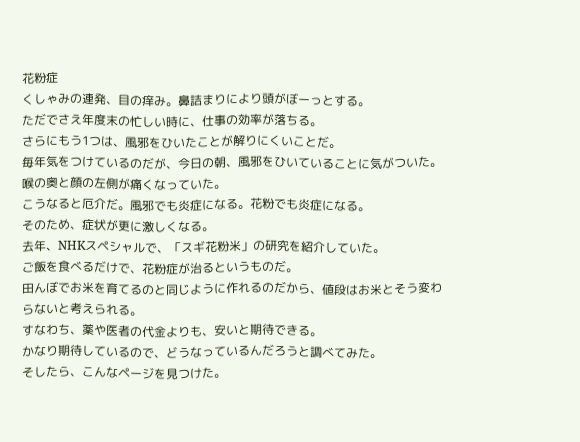花粉症
くしゃみの連発、目の痒み。鼻詰まりにより頭がぼーっとする。
ただでさえ年度末の忙しい時に、仕事の効率が落ちる。
さらにもう1つは、風邪をひいたことが解りにくいことだ。
毎年気をつけているのだが、今日の朝、風邪をひいていることに気がついた。
喉の奥と顔の左側が痛くなっていた。
こうなると厄介だ。風邪でも炎症になる。花粉でも炎症になる。
そのため、症状が更に激しくなる。
去年、NHKスペシャルで、「スギ花粉米」の研究を紹介していた。
ご飯を食べるだけで、花粉症が治るというものだ。
田んぼでお米を育てるのと同じように作れるのだから、値段はお米とそう変わらないと考えられる。
すなわち、薬や医者の代金よりも、安いと期待できる。
かなり期待しているので、どうなっているんだろうと調べてみた。
そしたら、こんなページを見つけた。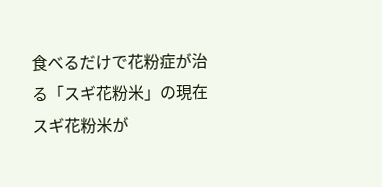食べるだけで花粉症が治る「スギ花粉米」の現在
スギ花粉米が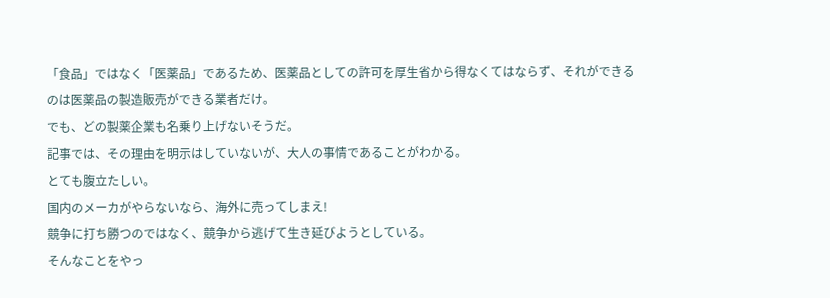「食品」ではなく「医薬品」であるため、医薬品としての許可を厚生省から得なくてはならず、それができるのは医薬品の製造販売ができる業者だけ。
でも、どの製薬企業も名乗り上げないそうだ。
記事では、その理由を明示はしていないが、大人の事情であることがわかる。
とても腹立たしい。
国内のメーカがやらないなら、海外に売ってしまえ!
競争に打ち勝つのではなく、競争から逃げて生き延びようとしている。
そんなことをやっ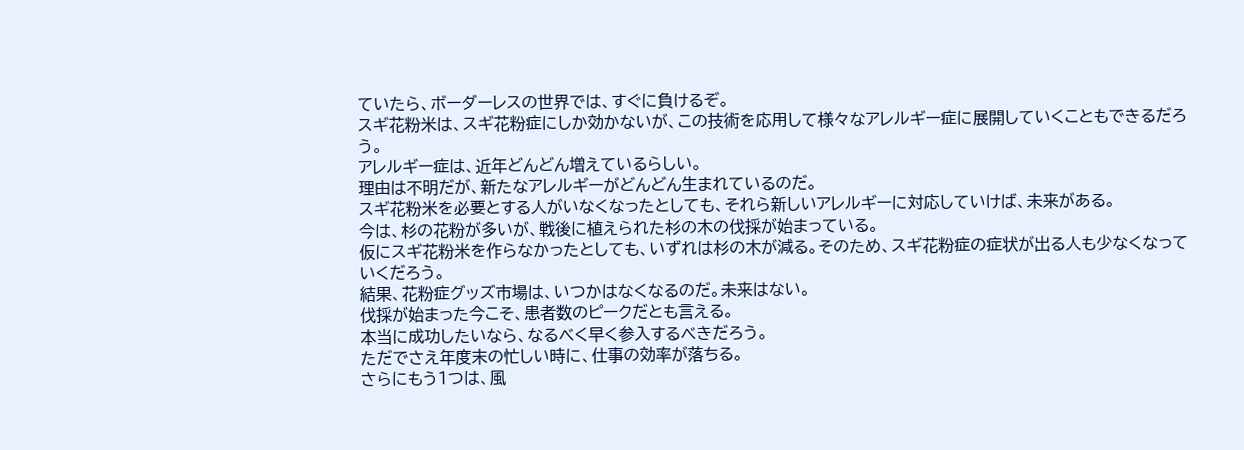ていたら、ボーダーレスの世界では、すぐに負けるぞ。
スギ花粉米は、スギ花粉症にしか効かないが、この技術を応用して様々なアレルギー症に展開していくこともできるだろう。
アレルギー症は、近年どんどん増えているらしい。
理由は不明だが、新たなアレルギーがどんどん生まれているのだ。
スギ花粉米を必要とする人がいなくなったとしても、それら新しいアレルギーに対応していけば、未来がある。
今は、杉の花粉が多いが、戦後に植えられた杉の木の伐採が始まっている。
仮にスギ花粉米を作らなかったとしても、いずれは杉の木が減る。そのため、スギ花粉症の症状が出る人も少なくなっていくだろう。
結果、花粉症グッズ市場は、いつかはなくなるのだ。未来はない。
伐採が始まった今こそ、患者数のピークだとも言える。
本当に成功したいなら、なるべく早く参入するべきだろう。
ただでさえ年度末の忙しい時に、仕事の効率が落ちる。
さらにもう1つは、風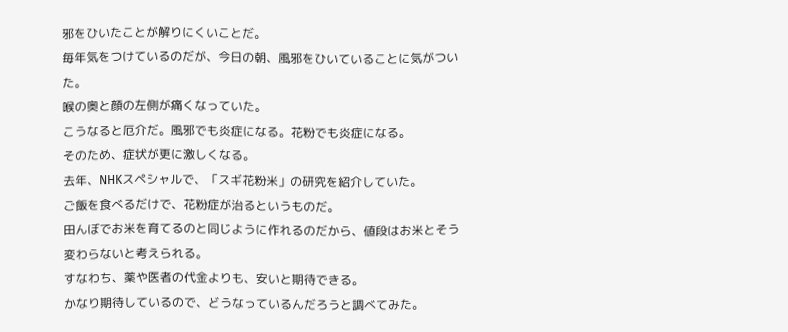邪をひいたことが解りにくいことだ。
毎年気をつけているのだが、今日の朝、風邪をひいていることに気がついた。
喉の奥と顔の左側が痛くなっていた。
こうなると厄介だ。風邪でも炎症になる。花粉でも炎症になる。
そのため、症状が更に激しくなる。
去年、NHKスペシャルで、「スギ花粉米」の研究を紹介していた。
ご飯を食べるだけで、花粉症が治るというものだ。
田んぼでお米を育てるのと同じように作れるのだから、値段はお米とそう変わらないと考えられる。
すなわち、薬や医者の代金よりも、安いと期待できる。
かなり期待しているので、どうなっているんだろうと調べてみた。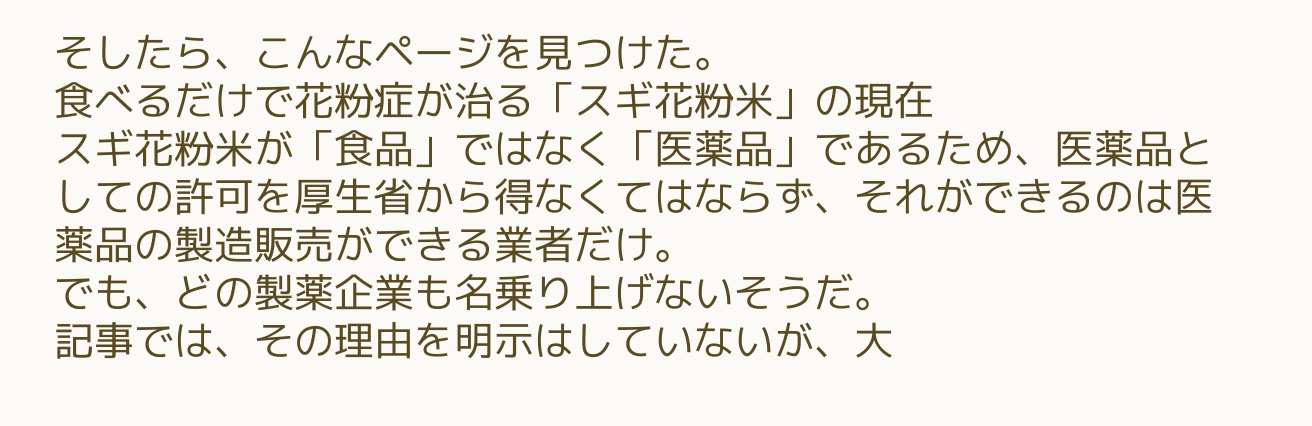そしたら、こんなページを見つけた。
食べるだけで花粉症が治る「スギ花粉米」の現在
スギ花粉米が「食品」ではなく「医薬品」であるため、医薬品としての許可を厚生省から得なくてはならず、それができるのは医薬品の製造販売ができる業者だけ。
でも、どの製薬企業も名乗り上げないそうだ。
記事では、その理由を明示はしていないが、大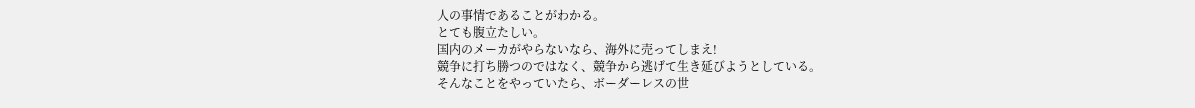人の事情であることがわかる。
とても腹立たしい。
国内のメーカがやらないなら、海外に売ってしまえ!
競争に打ち勝つのではなく、競争から逃げて生き延びようとしている。
そんなことをやっていたら、ボーダーレスの世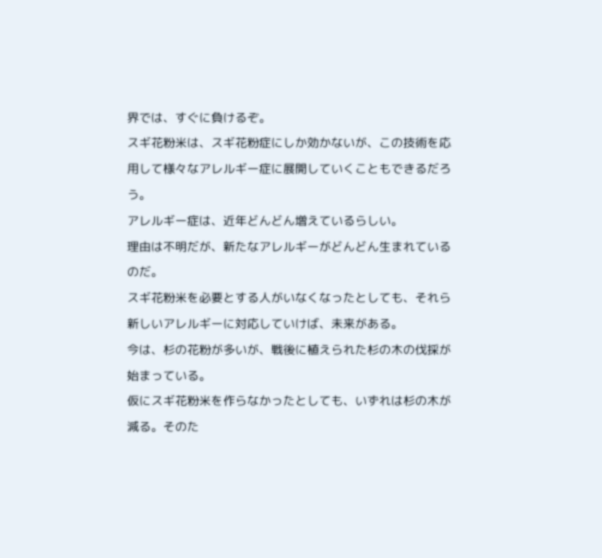界では、すぐに負けるぞ。
スギ花粉米は、スギ花粉症にしか効かないが、この技術を応用して様々なアレルギー症に展開していくこともできるだろう。
アレルギー症は、近年どんどん増えているらしい。
理由は不明だが、新たなアレルギーがどんどん生まれているのだ。
スギ花粉米を必要とする人がいなくなったとしても、それら新しいアレルギーに対応していけば、未来がある。
今は、杉の花粉が多いが、戦後に植えられた杉の木の伐採が始まっている。
仮にスギ花粉米を作らなかったとしても、いずれは杉の木が減る。そのた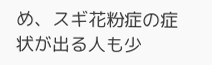め、スギ花粉症の症状が出る人も少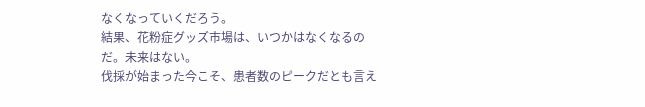なくなっていくだろう。
結果、花粉症グッズ市場は、いつかはなくなるのだ。未来はない。
伐採が始まった今こそ、患者数のピークだとも言え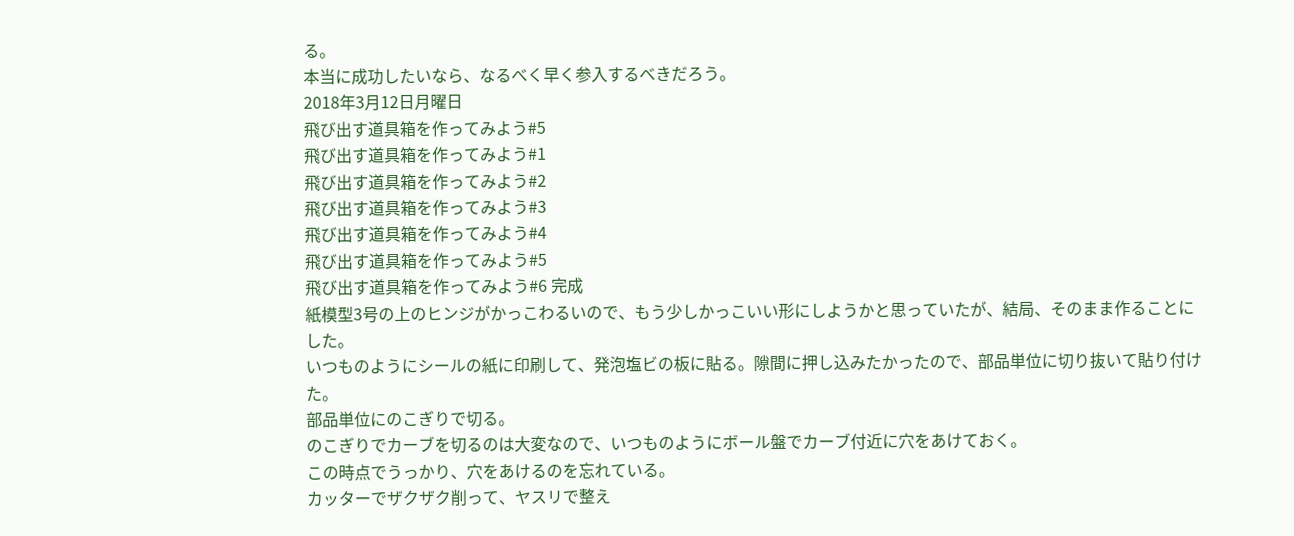る。
本当に成功したいなら、なるべく早く参入するべきだろう。
2018年3月12日月曜日
飛び出す道具箱を作ってみよう#5
飛び出す道具箱を作ってみよう#1
飛び出す道具箱を作ってみよう#2
飛び出す道具箱を作ってみよう#3
飛び出す道具箱を作ってみよう#4
飛び出す道具箱を作ってみよう#5
飛び出す道具箱を作ってみよう#6 完成
紙模型3号の上のヒンジがかっこわるいので、もう少しかっこいい形にしようかと思っていたが、結局、そのまま作ることにした。
いつものようにシールの紙に印刷して、発泡塩ビの板に貼る。隙間に押し込みたかったので、部品単位に切り抜いて貼り付けた。
部品単位にのこぎりで切る。
のこぎりでカーブを切るのは大変なので、いつものようにボール盤でカーブ付近に穴をあけておく。
この時点でうっかり、穴をあけるのを忘れている。
カッターでザクザク削って、ヤスリで整え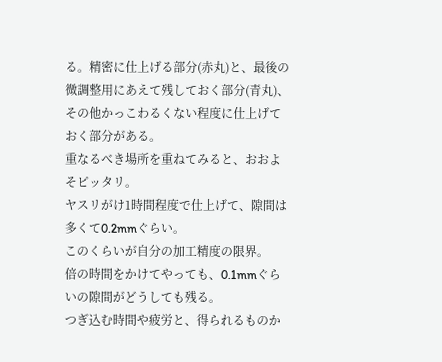る。精密に仕上げる部分(赤丸)と、最後の微調整用にあえて残しておく部分(青丸)、その他かっこわるくない程度に仕上げておく部分がある。
重なるべき場所を重ねてみると、おおよそピッタリ。
ヤスリがけ1時間程度で仕上げて、隙間は多くて0.2mmぐらい。
このくらいが自分の加工精度の限界。
倍の時間をかけてやっても、0.1mmぐらいの隙間がどうしても残る。
つぎ込む時間や疲労と、得られるものか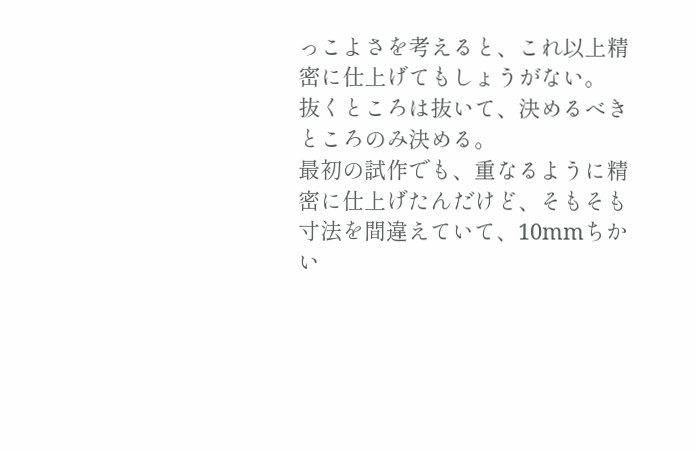っこよさを考えると、これ以上精密に仕上げてもしょうがない。
抜くところは抜いて、決めるべきところのみ決める。
最初の試作でも、重なるように精密に仕上げたんだけど、そもそも寸法を間違えていて、10mmちかい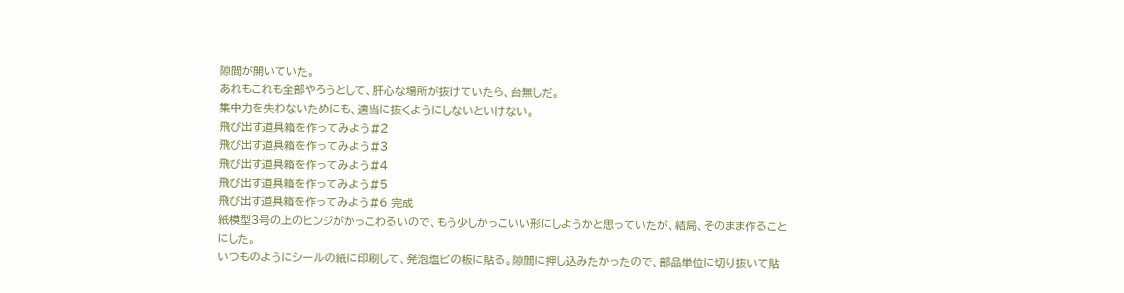隙間が開いていた。
あれもこれも全部やろうとして、肝心な場所が抜けていたら、台無しだ。
集中力を失わないためにも、適当に抜くようにしないといけない。
飛び出す道具箱を作ってみよう#2
飛び出す道具箱を作ってみよう#3
飛び出す道具箱を作ってみよう#4
飛び出す道具箱を作ってみよう#5
飛び出す道具箱を作ってみよう#6 完成
紙模型3号の上のヒンジがかっこわるいので、もう少しかっこいい形にしようかと思っていたが、結局、そのまま作ることにした。
いつものようにシールの紙に印刷して、発泡塩ビの板に貼る。隙間に押し込みたかったので、部品単位に切り抜いて貼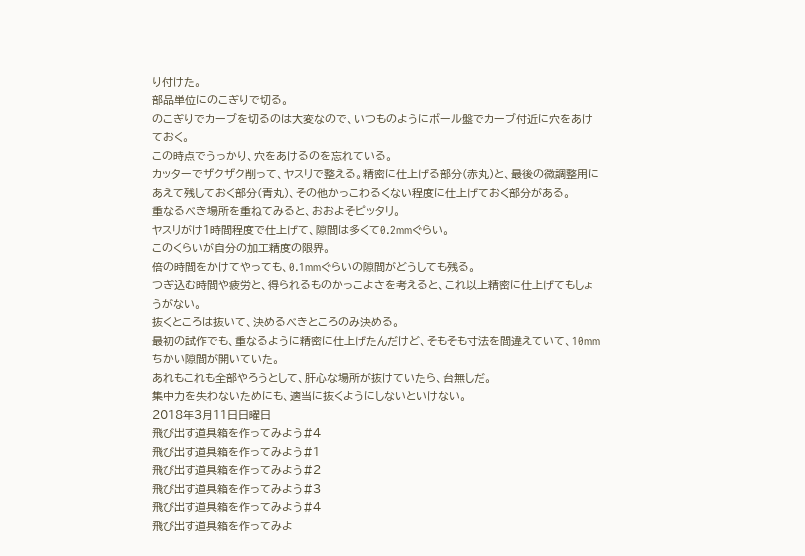り付けた。
部品単位にのこぎりで切る。
のこぎりでカーブを切るのは大変なので、いつものようにボール盤でカーブ付近に穴をあけておく。
この時点でうっかり、穴をあけるのを忘れている。
カッターでザクザク削って、ヤスリで整える。精密に仕上げる部分(赤丸)と、最後の微調整用にあえて残しておく部分(青丸)、その他かっこわるくない程度に仕上げておく部分がある。
重なるべき場所を重ねてみると、おおよそピッタリ。
ヤスリがけ1時間程度で仕上げて、隙間は多くて0.2mmぐらい。
このくらいが自分の加工精度の限界。
倍の時間をかけてやっても、0.1mmぐらいの隙間がどうしても残る。
つぎ込む時間や疲労と、得られるものかっこよさを考えると、これ以上精密に仕上げてもしょうがない。
抜くところは抜いて、決めるべきところのみ決める。
最初の試作でも、重なるように精密に仕上げたんだけど、そもそも寸法を間違えていて、10mmちかい隙間が開いていた。
あれもこれも全部やろうとして、肝心な場所が抜けていたら、台無しだ。
集中力を失わないためにも、適当に抜くようにしないといけない。
2018年3月11日日曜日
飛び出す道具箱を作ってみよう#4
飛び出す道具箱を作ってみよう#1
飛び出す道具箱を作ってみよう#2
飛び出す道具箱を作ってみよう#3
飛び出す道具箱を作ってみよう#4
飛び出す道具箱を作ってみよ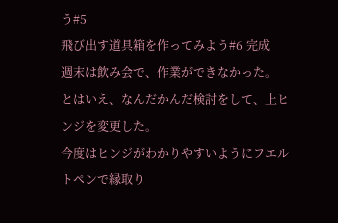う#5
飛び出す道具箱を作ってみよう#6 完成
週末は飲み会で、作業ができなかった。
とはいえ、なんだかんだ検討をして、上ヒンジを変更した。
今度はヒンジがわかりやすいようにフエルトペンで縁取り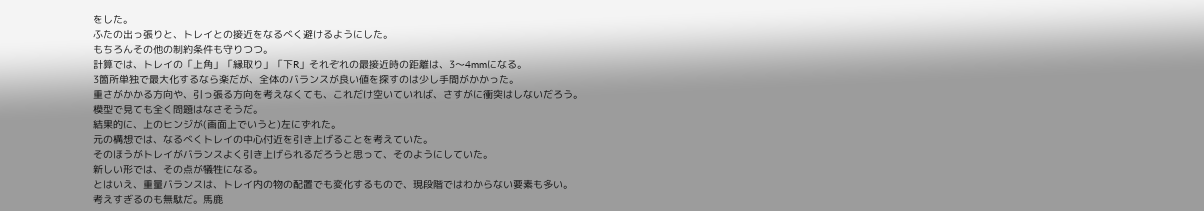をした。
ふたの出っ張りと、トレイとの接近をなるべく避けるようにした。
もちろんその他の制約条件も守りつつ。
計算では、トレイの「上角」「縁取り」「下R」それぞれの最接近時の距離は、3〜4mmになる。
3箇所単独で最大化するなら楽だが、全体のバランスが良い値を探すのは少し手間がかかった。
重さがかかる方向や、引っ張る方向を考えなくても、これだけ空いていれば、さすがに衝突はしないだろう。
模型で見ても全く問題はなさそうだ。
結果的に、上のヒンジが(画面上でいうと)左にずれた。
元の構想では、なるべくトレイの中心付近を引き上げることを考えていた。
そのほうがトレイがバランスよく引き上げられるだろうと思って、そのようにしていた。
新しい形では、その点が犠牲になる。
とはいえ、重量バランスは、トレイ内の物の配置でも変化するもので、現段階ではわからない要素も多い。
考えすぎるのも無駄だ。馬鹿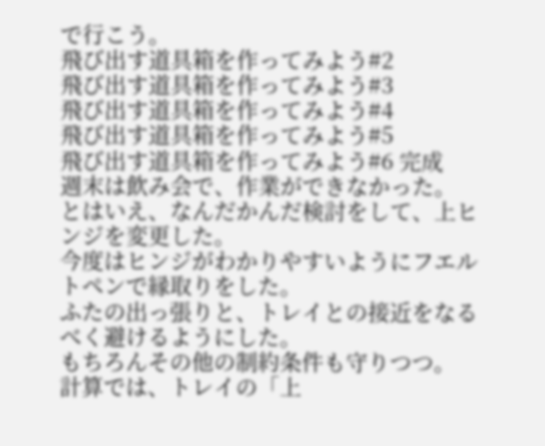で行こう。
飛び出す道具箱を作ってみよう#2
飛び出す道具箱を作ってみよう#3
飛び出す道具箱を作ってみよう#4
飛び出す道具箱を作ってみよう#5
飛び出す道具箱を作ってみよう#6 完成
週末は飲み会で、作業ができなかった。
とはいえ、なんだかんだ検討をして、上ヒンジを変更した。
今度はヒンジがわかりやすいようにフエルトペンで縁取りをした。
ふたの出っ張りと、トレイとの接近をなるべく避けるようにした。
もちろんその他の制約条件も守りつつ。
計算では、トレイの「上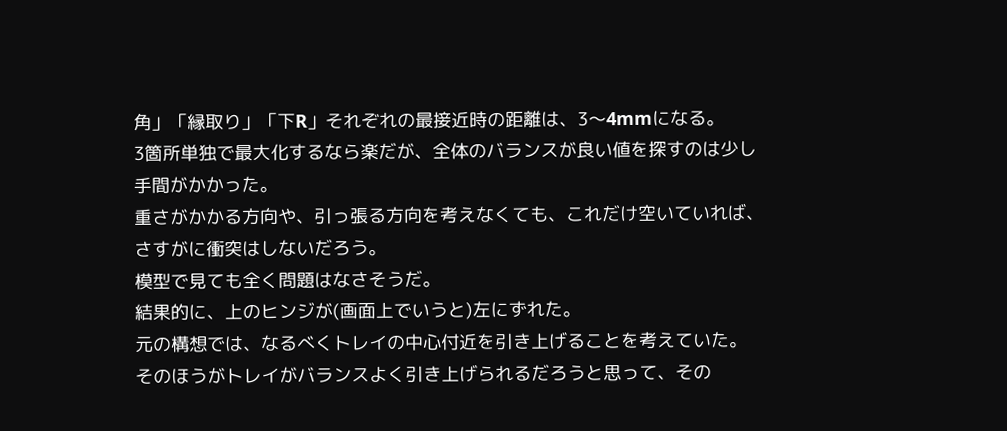角」「縁取り」「下R」それぞれの最接近時の距離は、3〜4mmになる。
3箇所単独で最大化するなら楽だが、全体のバランスが良い値を探すのは少し手間がかかった。
重さがかかる方向や、引っ張る方向を考えなくても、これだけ空いていれば、さすがに衝突はしないだろう。
模型で見ても全く問題はなさそうだ。
結果的に、上のヒンジが(画面上でいうと)左にずれた。
元の構想では、なるべくトレイの中心付近を引き上げることを考えていた。
そのほうがトレイがバランスよく引き上げられるだろうと思って、その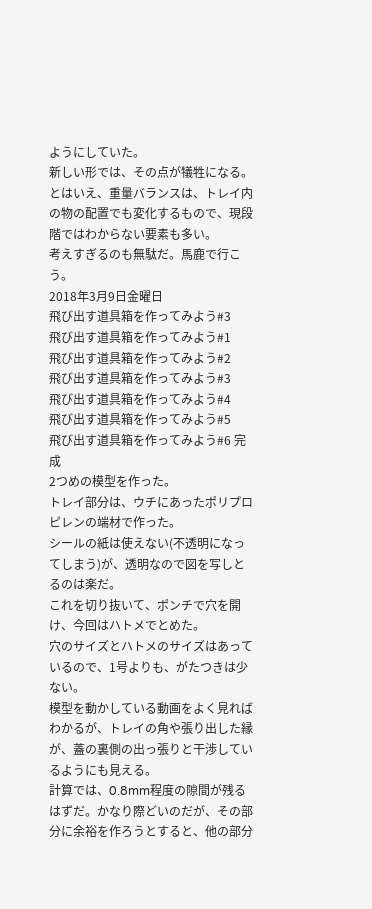ようにしていた。
新しい形では、その点が犠牲になる。
とはいえ、重量バランスは、トレイ内の物の配置でも変化するもので、現段階ではわからない要素も多い。
考えすぎるのも無駄だ。馬鹿で行こう。
2018年3月9日金曜日
飛び出す道具箱を作ってみよう#3
飛び出す道具箱を作ってみよう#1
飛び出す道具箱を作ってみよう#2
飛び出す道具箱を作ってみよう#3
飛び出す道具箱を作ってみよう#4
飛び出す道具箱を作ってみよう#5
飛び出す道具箱を作ってみよう#6 完成
2つめの模型を作った。
トレイ部分は、ウチにあったポリプロピレンの端材で作った。
シールの紙は使えない(不透明になってしまう)が、透明なので図を写しとるのは楽だ。
これを切り抜いて、ポンチで穴を開け、今回はハトメでとめた。
穴のサイズとハトメのサイズはあっているので、1号よりも、がたつきは少ない。
模型を動かしている動画をよく見ればわかるが、トレイの角や張り出した縁が、蓋の裏側の出っ張りと干渉しているようにも見える。
計算では、0.8mm程度の隙間が残るはずだ。かなり際どいのだが、その部分に余裕を作ろうとすると、他の部分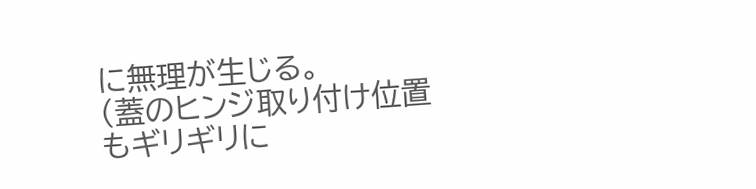に無理が生じる。
(蓋のヒンジ取り付け位置もギリギリに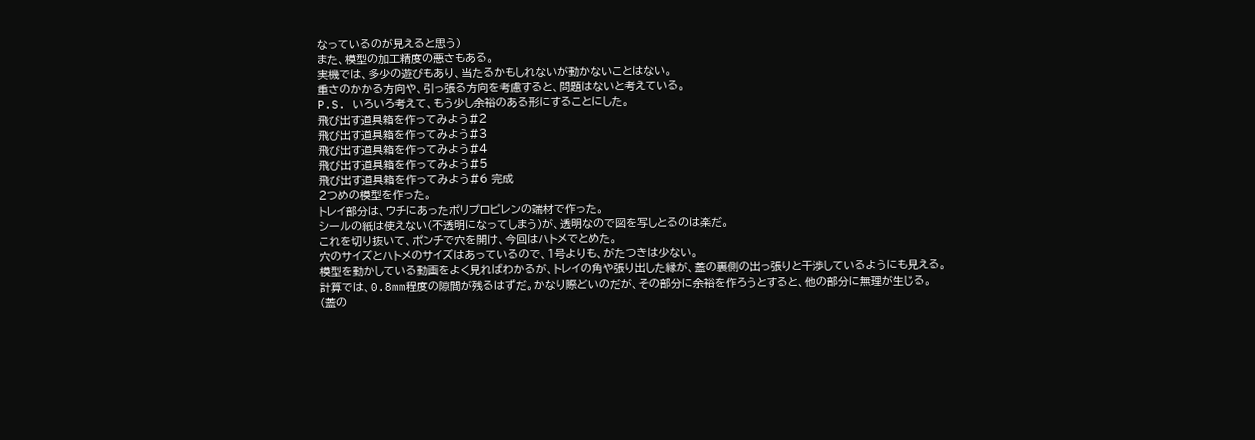なっているのが見えると思う)
また、模型の加工精度の悪さもある。
実機では、多少の遊びもあり、当たるかもしれないが動かないことはない。
重さのかかる方向や、引っ張る方向を考慮すると、問題はないと考えている。
P.S. いろいろ考えて、もう少し余裕のある形にすることにした。
飛び出す道具箱を作ってみよう#2
飛び出す道具箱を作ってみよう#3
飛び出す道具箱を作ってみよう#4
飛び出す道具箱を作ってみよう#5
飛び出す道具箱を作ってみよう#6 完成
2つめの模型を作った。
トレイ部分は、ウチにあったポリプロピレンの端材で作った。
シールの紙は使えない(不透明になってしまう)が、透明なので図を写しとるのは楽だ。
これを切り抜いて、ポンチで穴を開け、今回はハトメでとめた。
穴のサイズとハトメのサイズはあっているので、1号よりも、がたつきは少ない。
模型を動かしている動画をよく見ればわかるが、トレイの角や張り出した縁が、蓋の裏側の出っ張りと干渉しているようにも見える。
計算では、0.8mm程度の隙間が残るはずだ。かなり際どいのだが、その部分に余裕を作ろうとすると、他の部分に無理が生じる。
(蓋の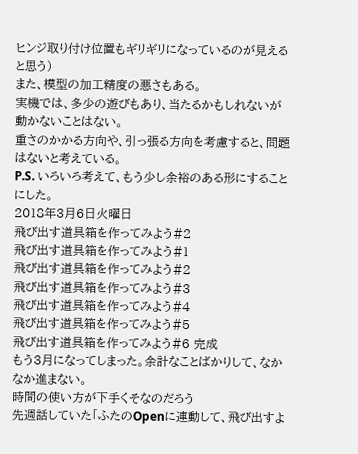ヒンジ取り付け位置もギリギリになっているのが見えると思う)
また、模型の加工精度の悪さもある。
実機では、多少の遊びもあり、当たるかもしれないが動かないことはない。
重さのかかる方向や、引っ張る方向を考慮すると、問題はないと考えている。
P.S. いろいろ考えて、もう少し余裕のある形にすることにした。
2018年3月6日火曜日
飛び出す道具箱を作ってみよう#2
飛び出す道具箱を作ってみよう#1
飛び出す道具箱を作ってみよう#2
飛び出す道具箱を作ってみよう#3
飛び出す道具箱を作ってみよう#4
飛び出す道具箱を作ってみよう#5
飛び出す道具箱を作ってみよう#6 完成
もう3月になってしまった。余計なことばかりして、なかなか進まない。
時間の使い方が下手くそなのだろう
先週話していた「ふたのOpenに連動して、飛び出すよ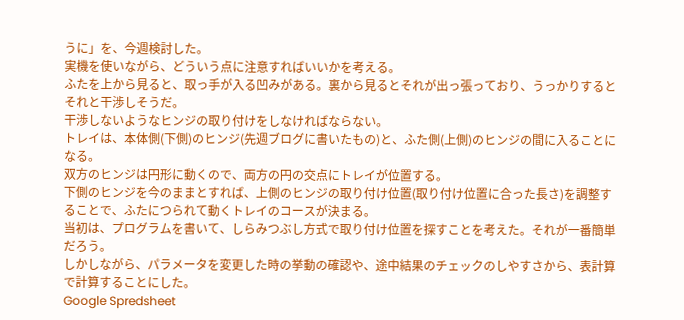うに」を、今週検討した。
実機を使いながら、どういう点に注意すればいいかを考える。
ふたを上から見ると、取っ手が入る凹みがある。裏から見るとそれが出っ張っており、うっかりするとそれと干渉しそうだ。
干渉しないようなヒンジの取り付けをしなければならない。
トレイは、本体側(下側)のヒンジ(先週ブログに書いたもの)と、ふた側(上側)のヒンジの間に入ることになる。
双方のヒンジは円形に動くので、両方の円の交点にトレイが位置する。
下側のヒンジを今のままとすれば、上側のヒンジの取り付け位置(取り付け位置に合った長さ)を調整することで、ふたにつられて動くトレイのコースが決まる。
当初は、プログラムを書いて、しらみつぶし方式で取り付け位置を探すことを考えた。それが一番簡単だろう。
しかしながら、パラメータを変更した時の挙動の確認や、途中結果のチェックのしやすさから、表計算で計算することにした。
Google Spredsheet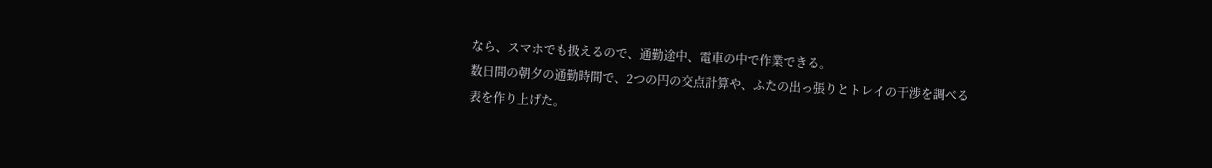なら、スマホでも扱えるので、通勤途中、電車の中で作業できる。
数日間の朝夕の通勤時間で、2つの円の交点計算や、ふたの出っ張りとトレイの干渉を調べる表を作り上げた。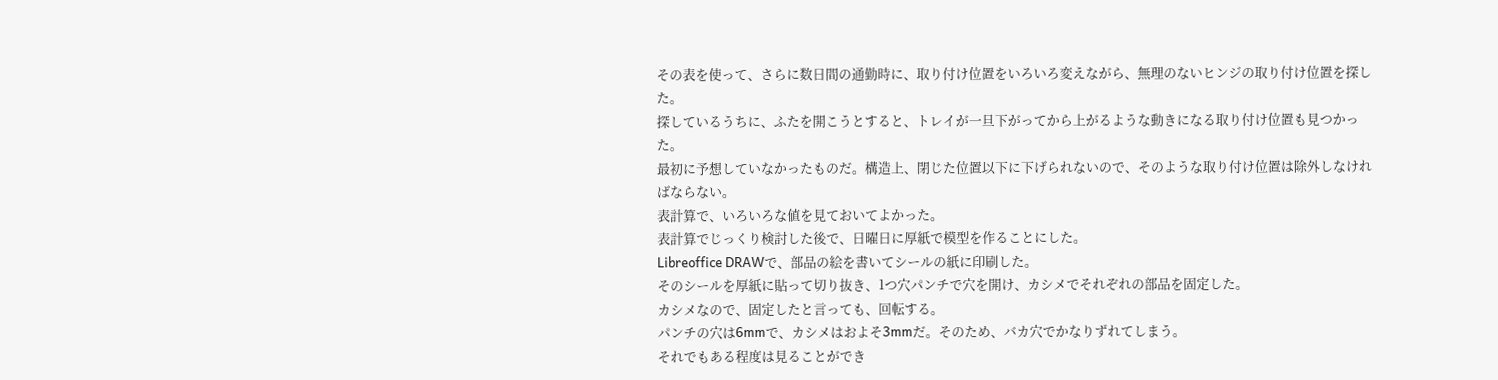その表を使って、さらに数日間の通勤時に、取り付け位置をいろいろ変えながら、無理のないヒンジの取り付け位置を探した。
探しているうちに、ふたを開こうとすると、トレイが一旦下がってから上がるような動きになる取り付け位置も見つかった。
最初に予想していなかったものだ。構造上、閉じた位置以下に下げられないので、そのような取り付け位置は除外しなければならない。
表計算で、いろいろな値を見ておいてよかった。
表計算でじっくり検討した後で、日曜日に厚紙で模型を作ることにした。
Libreoffice DRAWで、部品の絵を書いてシールの紙に印刷した。
そのシールを厚紙に貼って切り抜き、1つ穴パンチで穴を開け、カシメでそれぞれの部品を固定した。
カシメなので、固定したと言っても、回転する。
パンチの穴は6mmで、カシメはおよそ3mmだ。そのため、バカ穴でかなりずれてしまう。
それでもある程度は見ることができ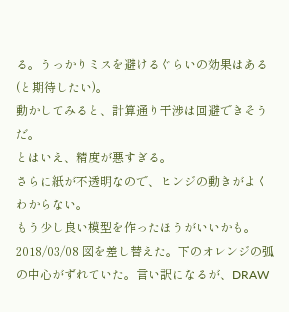る。うっかりミスを避けるぐらいの効果はある(と期待したい)。
動かしてみると、計算通り干渉は回避できそうだ。
とはいえ、精度が悪すぎる。
さらに紙が不透明なので、ヒンジの動きがよくわからない。
もう少し良い模型を作ったほうがいいかも。
2018/03/08 図を差し替えた。下のオレンジの弧の中心がずれていた。言い訳になるが、DRAW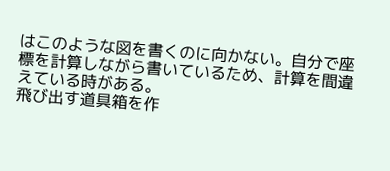はこのような図を書くのに向かない。自分で座標を計算しながら書いているため、計算を間違えている時がある。
飛び出す道具箱を作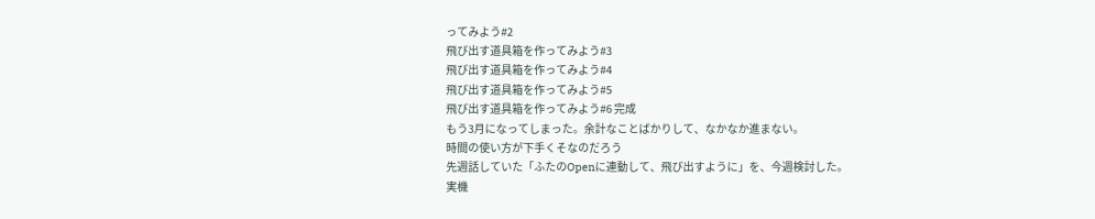ってみよう#2
飛び出す道具箱を作ってみよう#3
飛び出す道具箱を作ってみよう#4
飛び出す道具箱を作ってみよう#5
飛び出す道具箱を作ってみよう#6 完成
もう3月になってしまった。余計なことばかりして、なかなか進まない。
時間の使い方が下手くそなのだろう
先週話していた「ふたのOpenに連動して、飛び出すように」を、今週検討した。
実機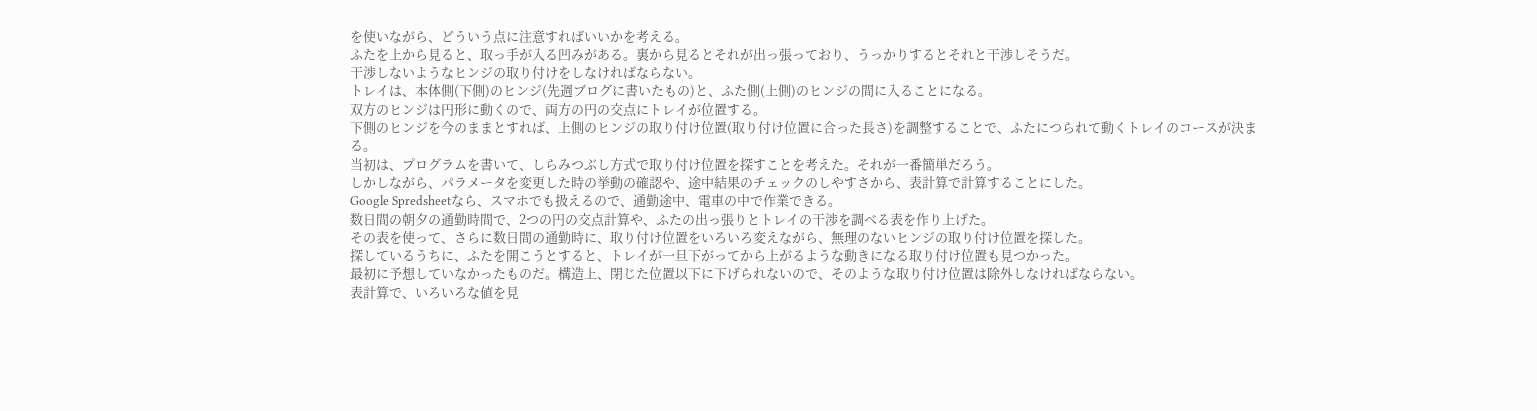を使いながら、どういう点に注意すればいいかを考える。
ふたを上から見ると、取っ手が入る凹みがある。裏から見るとそれが出っ張っており、うっかりするとそれと干渉しそうだ。
干渉しないようなヒンジの取り付けをしなければならない。
トレイは、本体側(下側)のヒンジ(先週ブログに書いたもの)と、ふた側(上側)のヒンジの間に入ることになる。
双方のヒンジは円形に動くので、両方の円の交点にトレイが位置する。
下側のヒンジを今のままとすれば、上側のヒンジの取り付け位置(取り付け位置に合った長さ)を調整することで、ふたにつられて動くトレイのコースが決まる。
当初は、プログラムを書いて、しらみつぶし方式で取り付け位置を探すことを考えた。それが一番簡単だろう。
しかしながら、パラメータを変更した時の挙動の確認や、途中結果のチェックのしやすさから、表計算で計算することにした。
Google Spredsheetなら、スマホでも扱えるので、通勤途中、電車の中で作業できる。
数日間の朝夕の通勤時間で、2つの円の交点計算や、ふたの出っ張りとトレイの干渉を調べる表を作り上げた。
その表を使って、さらに数日間の通勤時に、取り付け位置をいろいろ変えながら、無理のないヒンジの取り付け位置を探した。
探しているうちに、ふたを開こうとすると、トレイが一旦下がってから上がるような動きになる取り付け位置も見つかった。
最初に予想していなかったものだ。構造上、閉じた位置以下に下げられないので、そのような取り付け位置は除外しなければならない。
表計算で、いろいろな値を見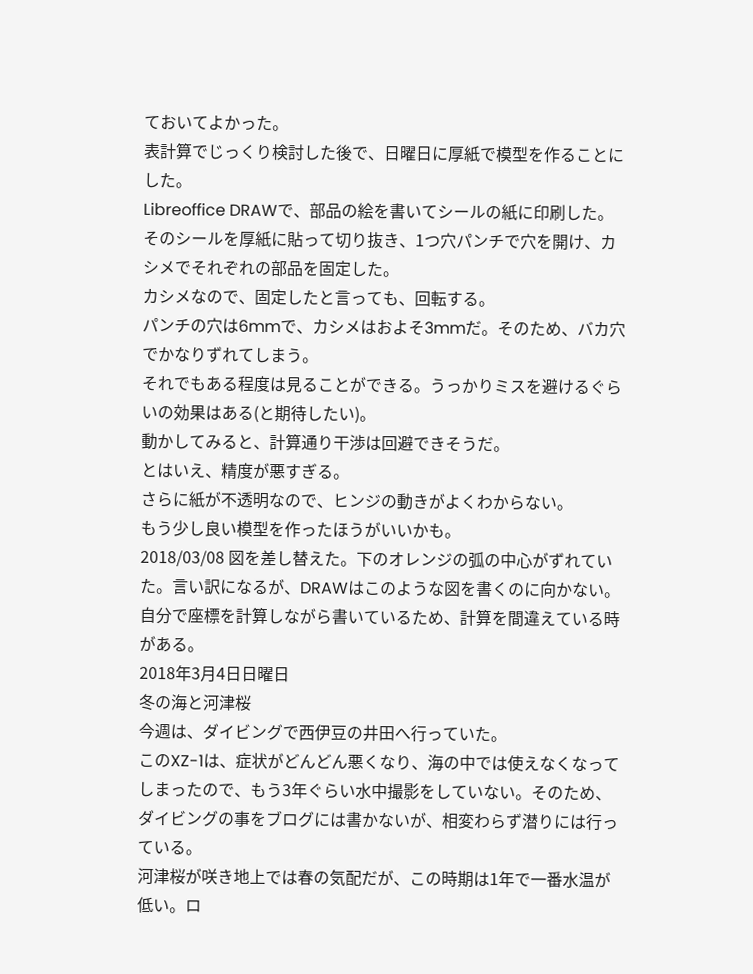ておいてよかった。
表計算でじっくり検討した後で、日曜日に厚紙で模型を作ることにした。
Libreoffice DRAWで、部品の絵を書いてシールの紙に印刷した。
そのシールを厚紙に貼って切り抜き、1つ穴パンチで穴を開け、カシメでそれぞれの部品を固定した。
カシメなので、固定したと言っても、回転する。
パンチの穴は6mmで、カシメはおよそ3mmだ。そのため、バカ穴でかなりずれてしまう。
それでもある程度は見ることができる。うっかりミスを避けるぐらいの効果はある(と期待したい)。
動かしてみると、計算通り干渉は回避できそうだ。
とはいえ、精度が悪すぎる。
さらに紙が不透明なので、ヒンジの動きがよくわからない。
もう少し良い模型を作ったほうがいいかも。
2018/03/08 図を差し替えた。下のオレンジの弧の中心がずれていた。言い訳になるが、DRAWはこのような図を書くのに向かない。自分で座標を計算しながら書いているため、計算を間違えている時がある。
2018年3月4日日曜日
冬の海と河津桜
今週は、ダイビングで西伊豆の井田へ行っていた。
このXZ-1は、症状がどんどん悪くなり、海の中では使えなくなってしまったので、もう3年ぐらい水中撮影をしていない。そのため、ダイビングの事をブログには書かないが、相変わらず潜りには行っている。
河津桜が咲き地上では春の気配だが、この時期は1年で一番水温が低い。ロ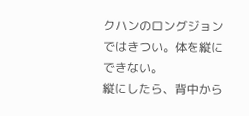クハンのロングジョンではきつい。体を縦にできない。
縦にしたら、背中から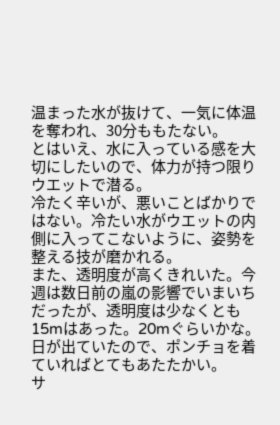温まった水が抜けて、一気に体温を奪われ、30分ももたない。
とはいえ、水に入っている感を大切にしたいので、体力が持つ限りウエットで潜る。
冷たく辛いが、悪いことばかりではない。冷たい水がウエットの内側に入ってこないように、姿勢を整える技が磨かれる。
また、透明度が高くきれいた。今週は数日前の嵐の影響でいまいちだったが、透明度は少なくとも15mはあった。20mぐらいかな。
日が出ていたので、ポンチョを着ていればとてもあたたかい。
サ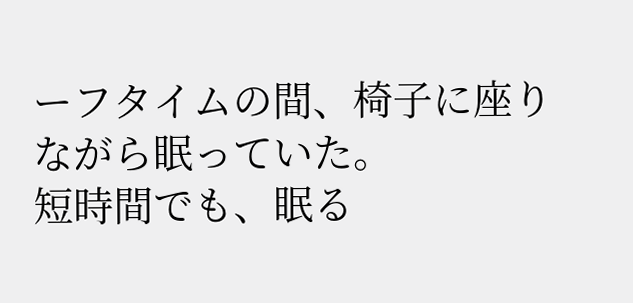ーフタイムの間、椅子に座りながら眠っていた。
短時間でも、眠る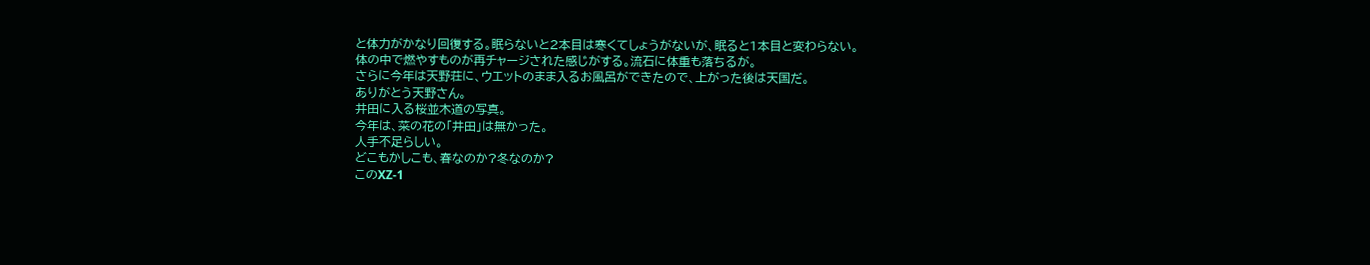と体力がかなり回復する。眠らないと2本目は寒くてしょうがないが、眠ると1本目と変わらない。
体の中で燃やすものが再チャージされた感じがする。流石に体重も落ちるが。
さらに今年は天野荘に、ウエットのまま入るお風呂ができたので、上がった後は天国だ。
ありがとう天野さん。
井田に入る桜並木道の写真。
今年は、菜の花の「井田」は無かった。
人手不足らしい。
どこもかしこも、春なのか?冬なのか?
このXZ-1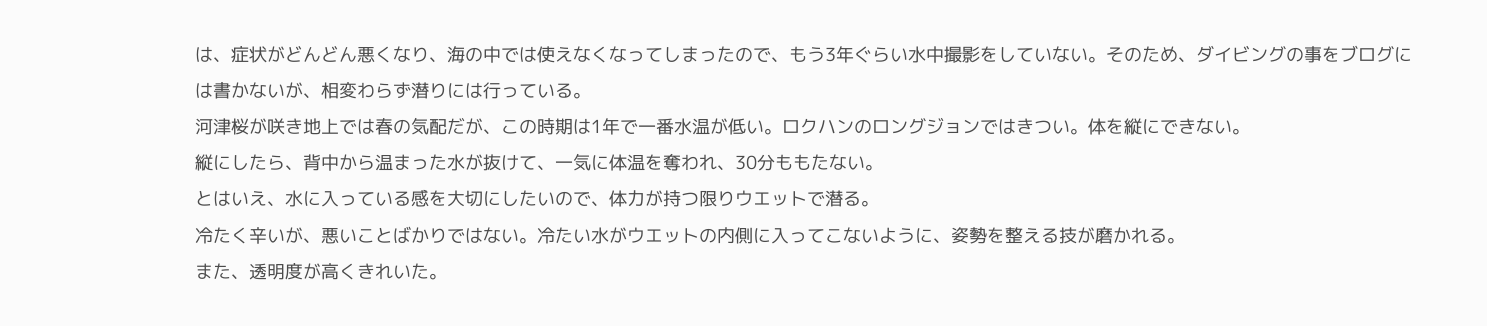は、症状がどんどん悪くなり、海の中では使えなくなってしまったので、もう3年ぐらい水中撮影をしていない。そのため、ダイビングの事をブログには書かないが、相変わらず潜りには行っている。
河津桜が咲き地上では春の気配だが、この時期は1年で一番水温が低い。ロクハンのロングジョンではきつい。体を縦にできない。
縦にしたら、背中から温まった水が抜けて、一気に体温を奪われ、30分ももたない。
とはいえ、水に入っている感を大切にしたいので、体力が持つ限りウエットで潜る。
冷たく辛いが、悪いことばかりではない。冷たい水がウエットの内側に入ってこないように、姿勢を整える技が磨かれる。
また、透明度が高くきれいた。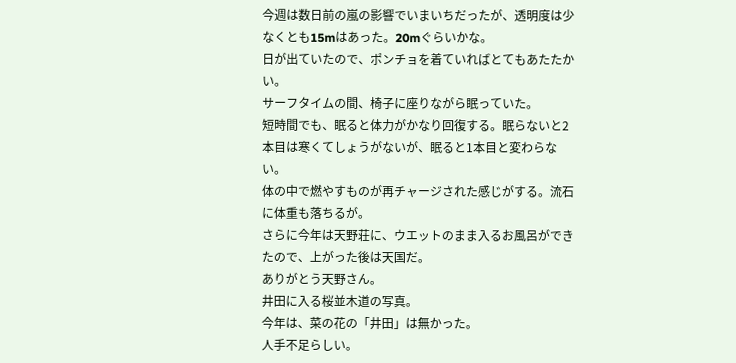今週は数日前の嵐の影響でいまいちだったが、透明度は少なくとも15mはあった。20mぐらいかな。
日が出ていたので、ポンチョを着ていればとてもあたたかい。
サーフタイムの間、椅子に座りながら眠っていた。
短時間でも、眠ると体力がかなり回復する。眠らないと2本目は寒くてしょうがないが、眠ると1本目と変わらない。
体の中で燃やすものが再チャージされた感じがする。流石に体重も落ちるが。
さらに今年は天野荘に、ウエットのまま入るお風呂ができたので、上がった後は天国だ。
ありがとう天野さん。
井田に入る桜並木道の写真。
今年は、菜の花の「井田」は無かった。
人手不足らしい。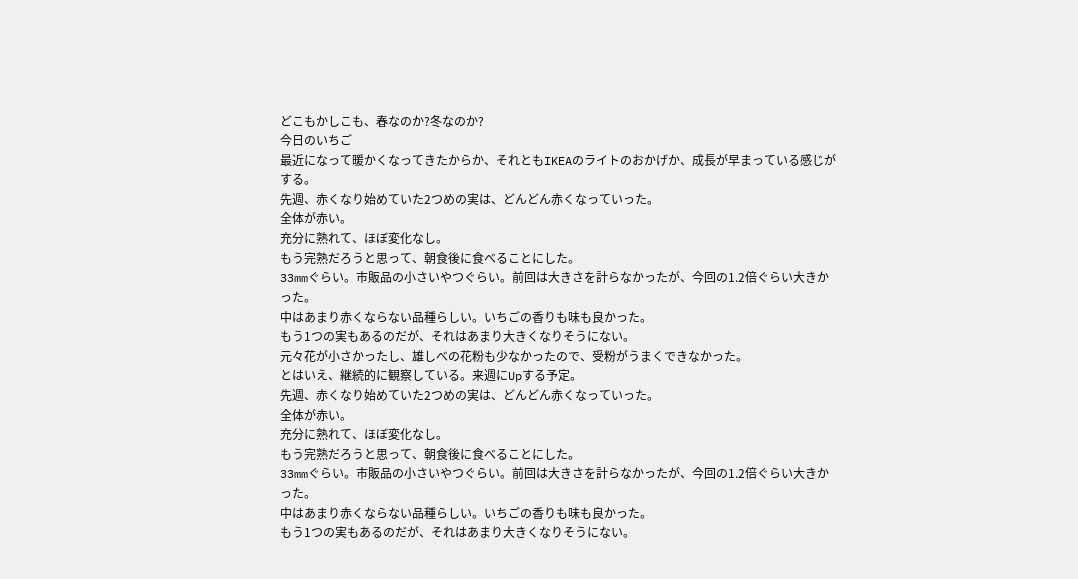どこもかしこも、春なのか?冬なのか?
今日のいちご
最近になって暖かくなってきたからか、それともIKEAのライトのおかげか、成長が早まっている感じがする。
先週、赤くなり始めていた2つめの実は、どんどん赤くなっていった。
全体が赤い。
充分に熟れて、ほぼ変化なし。
もう完熟だろうと思って、朝食後に食べることにした。
33mmぐらい。市販品の小さいやつぐらい。前回は大きさを計らなかったが、今回の1.2倍ぐらい大きかった。
中はあまり赤くならない品種らしい。いちごの香りも味も良かった。
もう1つの実もあるのだが、それはあまり大きくなりそうにない。
元々花が小さかったし、雄しべの花粉も少なかったので、受粉がうまくできなかった。
とはいえ、継続的に観察している。来週にUpする予定。
先週、赤くなり始めていた2つめの実は、どんどん赤くなっていった。
全体が赤い。
充分に熟れて、ほぼ変化なし。
もう完熟だろうと思って、朝食後に食べることにした。
33mmぐらい。市販品の小さいやつぐらい。前回は大きさを計らなかったが、今回の1.2倍ぐらい大きかった。
中はあまり赤くならない品種らしい。いちごの香りも味も良かった。
もう1つの実もあるのだが、それはあまり大きくなりそうにない。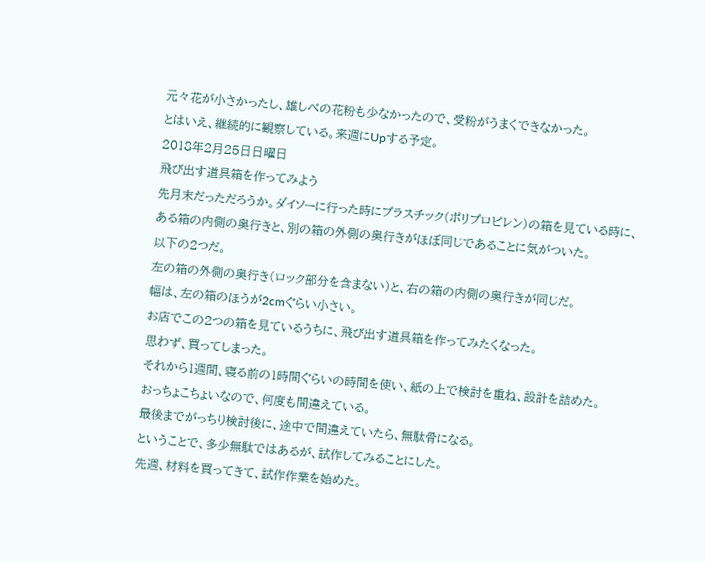元々花が小さかったし、雄しべの花粉も少なかったので、受粉がうまくできなかった。
とはいえ、継続的に観察している。来週にUpする予定。
2018年2月25日日曜日
飛び出す道具箱を作ってみよう
先月末だっただろうか。ダイソーに行った時にプラスチック(ポリプロピレン)の箱を見ている時に、ある箱の内側の奥行きと、別の箱の外側の奥行きがほぼ同じであることに気がついた。
以下の2つだ。
左の箱の外側の奥行き(ロック部分を含まない)と、右の箱の内側の奥行きが同じだ。
幅は、左の箱のほうが2cmぐらい小さい。
お店でこの2つの箱を見ているうちに、飛び出す道具箱を作ってみたくなった。
思わず、買ってしまった。
それから1週間、寝る前の1時間ぐらいの時間を使い、紙の上で検討を重ね、設計を詰めた。
おっちょこちょいなので、何度も間違えている。
最後までがっちり検討後に、途中で間違えていたら、無駄骨になる。
ということで、多少無駄ではあるが、試作してみることにした。
先週、材料を買ってきて、試作作業を始めた。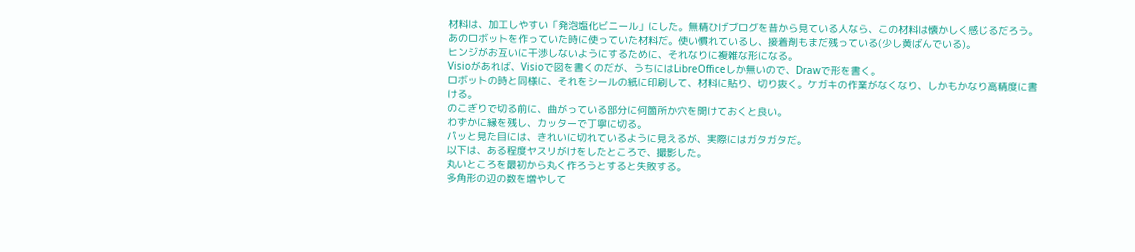材料は、加工しやすい「発泡塩化ビニール」にした。無精ひげブログを昔から見ている人なら、この材料は懐かしく感じるだろう。
あのロボットを作っていた時に使っていた材料だ。使い慣れているし、接着剤もまだ残っている(少し黄ばんでいる)。
ヒンジがお互いに干渉しないようにするために、それなりに複雑な形になる。
Visioがあれば、Visioで図を書くのだが、うちにはLibreOfficeしか無いので、Drawで形を書く。
ロボットの時と同様に、それをシールの紙に印刷して、材料に貼り、切り抜く。ケガキの作業がなくなり、しかもかなり高精度に書ける。
のこぎりで切る前に、曲がっている部分に何箇所か穴を開けておくと良い。
わずかに縁を残し、カッターで丁寧に切る。
パッと見た目には、きれいに切れているように見えるが、実際にはガタガタだ。
以下は、ある程度ヤスリがけをしたところで、撮影した。
丸いところを最初から丸く作ろうとすると失敗する。
多角形の辺の数を増やして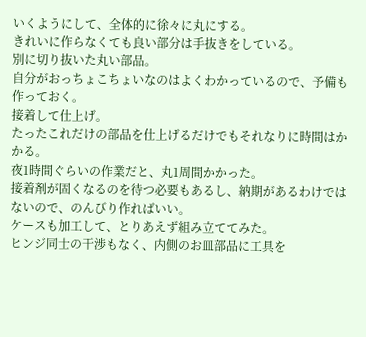いくようにして、全体的に徐々に丸にする。
きれいに作らなくても良い部分は手抜きをしている。
別に切り抜いた丸い部品。
自分がおっちょこちょいなのはよくわかっているので、予備も作っておく。
接着して仕上げ。
たったこれだけの部品を仕上げるだけでもそれなりに時間はかかる。
夜1時間ぐらいの作業だと、丸1周間かかった。
接着剤が固くなるのを待つ必要もあるし、納期があるわけではないので、のんびり作ればいい。
ケースも加工して、とりあえず組み立ててみた。
ヒンジ同士の干渉もなく、内側のお皿部品に工具を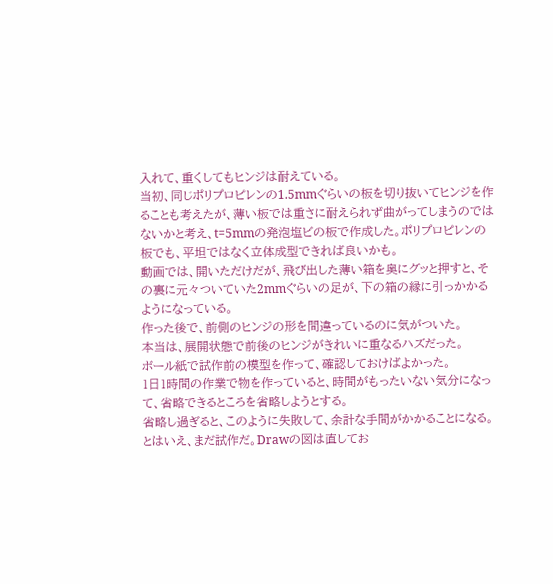入れて、重くしてもヒンジは耐えている。
当初、同じポリプロピレンの1.5mmぐらいの板を切り抜いてヒンジを作ることも考えたが、薄い板では重さに耐えられず曲がってしまうのではないかと考え、t=5mmの発泡塩ビの板で作成した。ポリプロピレンの板でも、平坦ではなく立体成型できれば良いかも。
動画では、開いただけだが、飛び出した薄い箱を奥にグッと押すと、その裏に元々ついていた2mmぐらいの足が、下の箱の縁に引っかかるようになっている。
作った後で、前側のヒンジの形を間違っているのに気がついた。
本当は、展開状態で前後のヒンジがきれいに重なるハズだった。
ボール紙で試作前の模型を作って、確認しておけばよかった。
1日1時間の作業で物を作っていると、時間がもったいない気分になって、省略できるところを省略しようとする。
省略し過ぎると、このように失敗して、余計な手間がかかることになる。
とはいえ、まだ試作だ。Drawの図は直してお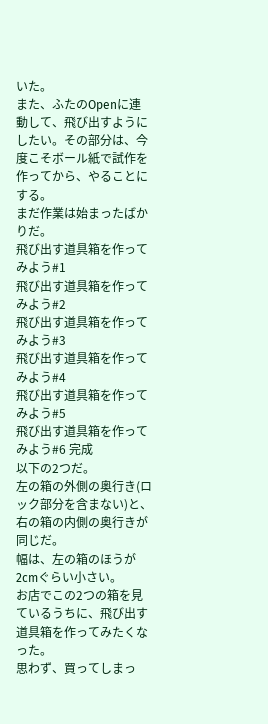いた。
また、ふたのOpenに連動して、飛び出すようにしたい。その部分は、今度こそボール紙で試作を作ってから、やることにする。
まだ作業は始まったばかりだ。
飛び出す道具箱を作ってみよう#1
飛び出す道具箱を作ってみよう#2
飛び出す道具箱を作ってみよう#3
飛び出す道具箱を作ってみよう#4
飛び出す道具箱を作ってみよう#5
飛び出す道具箱を作ってみよう#6 完成
以下の2つだ。
左の箱の外側の奥行き(ロック部分を含まない)と、右の箱の内側の奥行きが同じだ。
幅は、左の箱のほうが2cmぐらい小さい。
お店でこの2つの箱を見ているうちに、飛び出す道具箱を作ってみたくなった。
思わず、買ってしまっ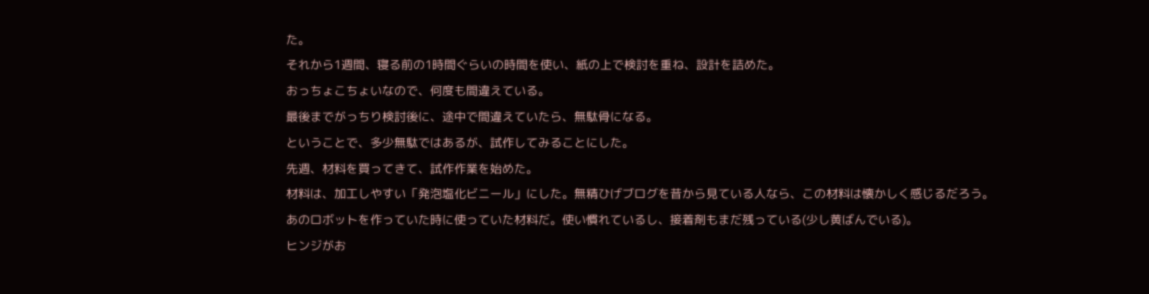た。
それから1週間、寝る前の1時間ぐらいの時間を使い、紙の上で検討を重ね、設計を詰めた。
おっちょこちょいなので、何度も間違えている。
最後までがっちり検討後に、途中で間違えていたら、無駄骨になる。
ということで、多少無駄ではあるが、試作してみることにした。
先週、材料を買ってきて、試作作業を始めた。
材料は、加工しやすい「発泡塩化ビニール」にした。無精ひげブログを昔から見ている人なら、この材料は懐かしく感じるだろう。
あのロボットを作っていた時に使っていた材料だ。使い慣れているし、接着剤もまだ残っている(少し黄ばんでいる)。
ヒンジがお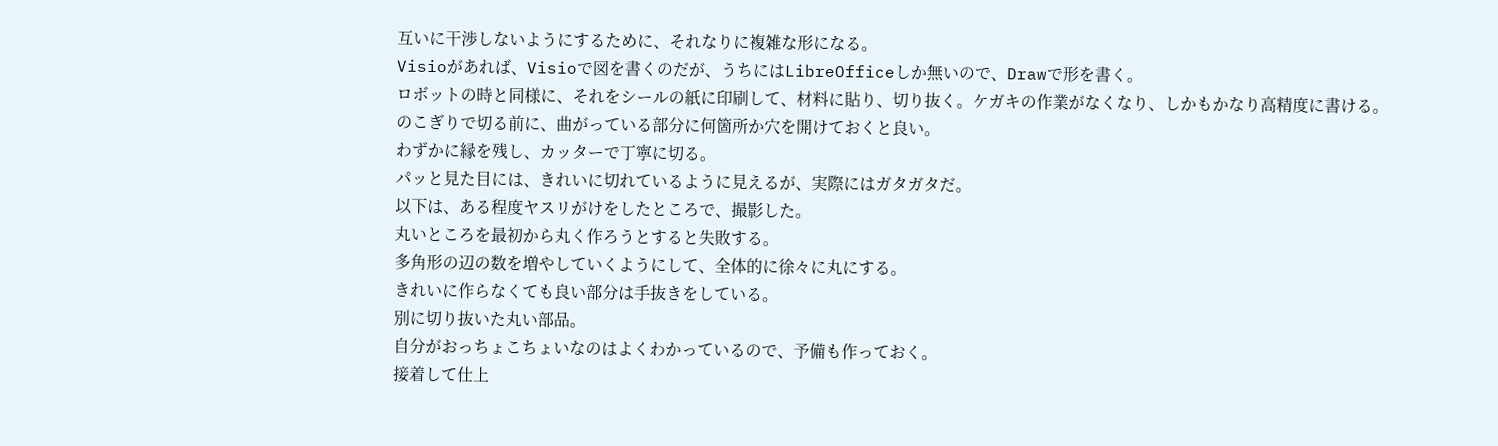互いに干渉しないようにするために、それなりに複雑な形になる。
Visioがあれば、Visioで図を書くのだが、うちにはLibreOfficeしか無いので、Drawで形を書く。
ロボットの時と同様に、それをシールの紙に印刷して、材料に貼り、切り抜く。ケガキの作業がなくなり、しかもかなり高精度に書ける。
のこぎりで切る前に、曲がっている部分に何箇所か穴を開けておくと良い。
わずかに縁を残し、カッターで丁寧に切る。
パッと見た目には、きれいに切れているように見えるが、実際にはガタガタだ。
以下は、ある程度ヤスリがけをしたところで、撮影した。
丸いところを最初から丸く作ろうとすると失敗する。
多角形の辺の数を増やしていくようにして、全体的に徐々に丸にする。
きれいに作らなくても良い部分は手抜きをしている。
別に切り抜いた丸い部品。
自分がおっちょこちょいなのはよくわかっているので、予備も作っておく。
接着して仕上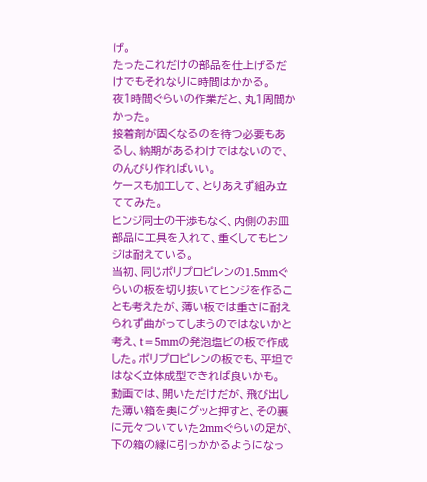げ。
たったこれだけの部品を仕上げるだけでもそれなりに時間はかかる。
夜1時間ぐらいの作業だと、丸1周間かかった。
接着剤が固くなるのを待つ必要もあるし、納期があるわけではないので、のんびり作ればいい。
ケースも加工して、とりあえず組み立ててみた。
ヒンジ同士の干渉もなく、内側のお皿部品に工具を入れて、重くしてもヒンジは耐えている。
当初、同じポリプロピレンの1.5mmぐらいの板を切り抜いてヒンジを作ることも考えたが、薄い板では重さに耐えられず曲がってしまうのではないかと考え、t=5mmの発泡塩ビの板で作成した。ポリプロピレンの板でも、平坦ではなく立体成型できれば良いかも。
動画では、開いただけだが、飛び出した薄い箱を奥にグッと押すと、その裏に元々ついていた2mmぐらいの足が、下の箱の縁に引っかかるようになっ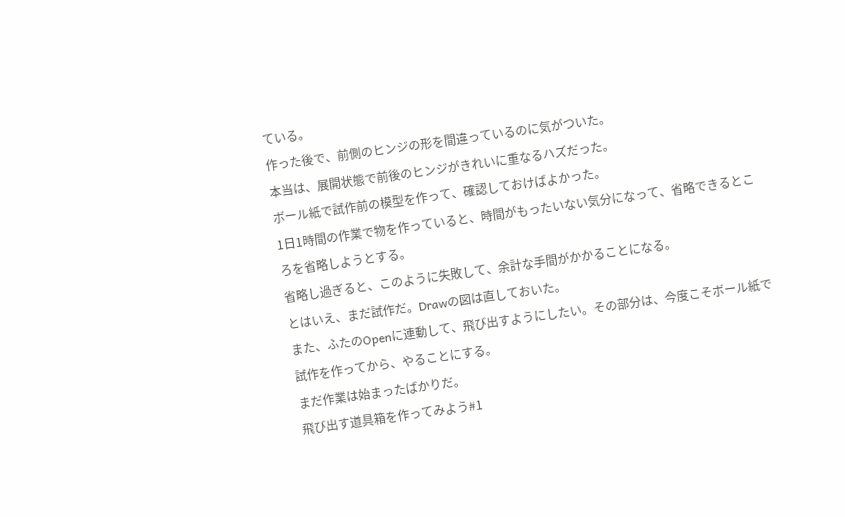ている。
作った後で、前側のヒンジの形を間違っているのに気がついた。
本当は、展開状態で前後のヒンジがきれいに重なるハズだった。
ボール紙で試作前の模型を作って、確認しておけばよかった。
1日1時間の作業で物を作っていると、時間がもったいない気分になって、省略できるところを省略しようとする。
省略し過ぎると、このように失敗して、余計な手間がかかることになる。
とはいえ、まだ試作だ。Drawの図は直しておいた。
また、ふたのOpenに連動して、飛び出すようにしたい。その部分は、今度こそボール紙で試作を作ってから、やることにする。
まだ作業は始まったばかりだ。
飛び出す道具箱を作ってみよう#1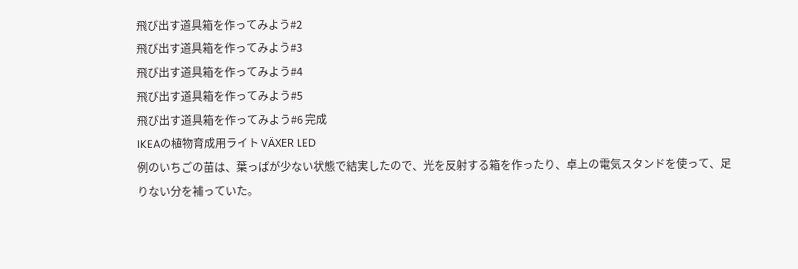飛び出す道具箱を作ってみよう#2
飛び出す道具箱を作ってみよう#3
飛び出す道具箱を作ってみよう#4
飛び出す道具箱を作ってみよう#5
飛び出す道具箱を作ってみよう#6 完成
IKEAの植物育成用ライト VÄXER LED
例のいちごの苗は、葉っぱが少ない状態で結実したので、光を反射する箱を作ったり、卓上の電気スタンドを使って、足りない分を補っていた。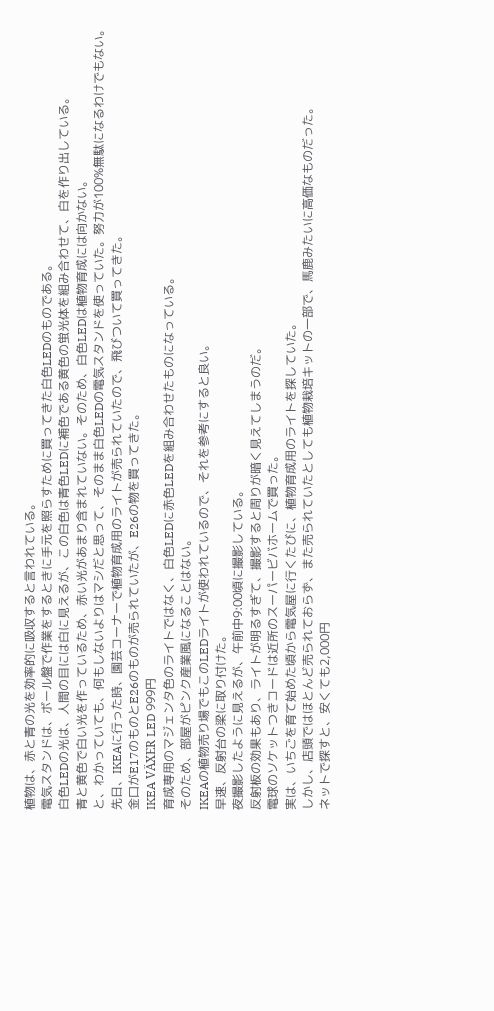植物は、赤と青の光を効率的に吸収すると言われている。
電気スタンドは、ボール盤で作業をするときに手元を照らすために買ってきた白色LEDのものである。
白色LEDの光は、人間の目には白に見えるが、この白色は青色LEDに補色である黄色の蛍光体を組み合わせて、白を作り出している。
青と黄色で白い光を作っているため、赤い光があまり含まれていない。そのため、白色LEDは植物育成には向かない。
と、わかっていても、何もしないよりはマシだと思って、そのまま白色LEDの電気スタンドを使っていた。努力が100%無駄になるわけでもない。
先日、IKEAに行った時、園芸コーナーで植物育成用のライトが売られていたので、飛びついて買ってきた。
金口がE17のものとE26のものが売られていたが、E26の物を買ってきた。
IKEA VÄXER LED 999円
育成専用のマジェンタ色のライトではなく、白色LEDに赤色LEDを組み合わせたものになっている。
そのため、部屋がピンク産業風になることはない。
IKEAの植物売り場でもこのLEDライトが使われているので、それを参考にすると良い。
早速、反射台の梁に取り付けた。
夜撮影したように見えるが、午前中9:00頃に撮影している。
反射板の効果もあり、ライトが明るすぎて、撮影すると周りが暗く見えてしまうのだ。
電球のソケットつきコードは近所のスーパービバホームで買った。
実は、いちごを育て始めた頃から電気屋に行くたびに、植物育成用のライトを探していた。
しかし、店頭ではほとんど売られておらず、また売られていたとしても植物栽培キットの一部で、馬鹿みたいに高価なものだった。
ネットで探すと、安くても2,000円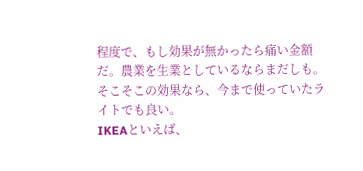程度で、もし効果が無かったら痛い金額だ。農業を生業としているならまだしも。
そこそこの効果なら、今まで使っていたライトでも良い。
IKEAといえば、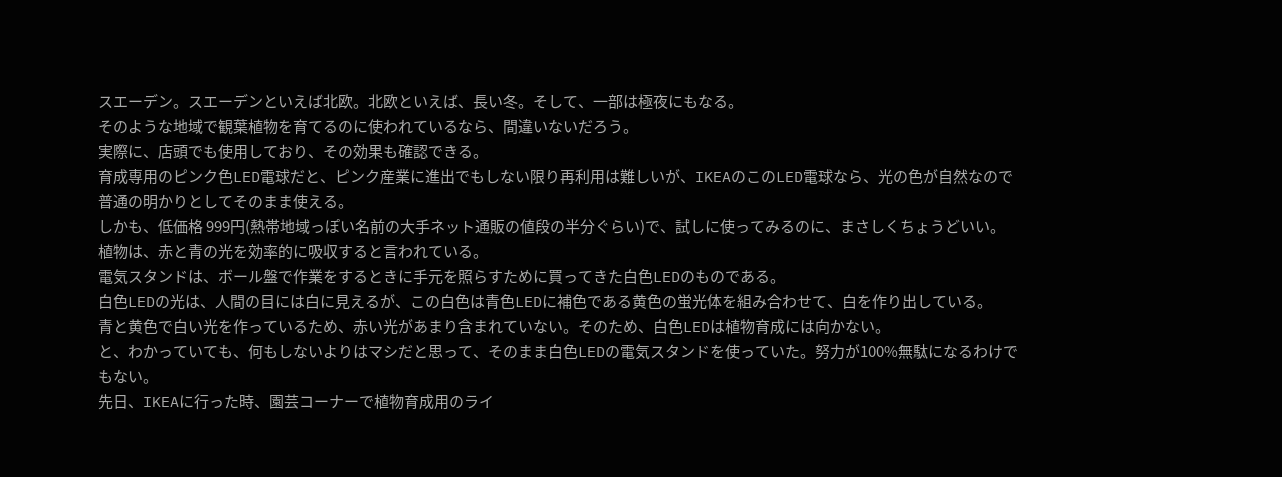スエーデン。スエーデンといえば北欧。北欧といえば、長い冬。そして、一部は極夜にもなる。
そのような地域で観葉植物を育てるのに使われているなら、間違いないだろう。
実際に、店頭でも使用しており、その効果も確認できる。
育成専用のピンク色LED電球だと、ピンク産業に進出でもしない限り再利用は難しいが、IKEAのこのLED電球なら、光の色が自然なので普通の明かりとしてそのまま使える。
しかも、低価格 999円(熱帯地域っぽい名前の大手ネット通販の値段の半分ぐらい)で、試しに使ってみるのに、まさしくちょうどいい。
植物は、赤と青の光を効率的に吸収すると言われている。
電気スタンドは、ボール盤で作業をするときに手元を照らすために買ってきた白色LEDのものである。
白色LEDの光は、人間の目には白に見えるが、この白色は青色LEDに補色である黄色の蛍光体を組み合わせて、白を作り出している。
青と黄色で白い光を作っているため、赤い光があまり含まれていない。そのため、白色LEDは植物育成には向かない。
と、わかっていても、何もしないよりはマシだと思って、そのまま白色LEDの電気スタンドを使っていた。努力が100%無駄になるわけでもない。
先日、IKEAに行った時、園芸コーナーで植物育成用のライ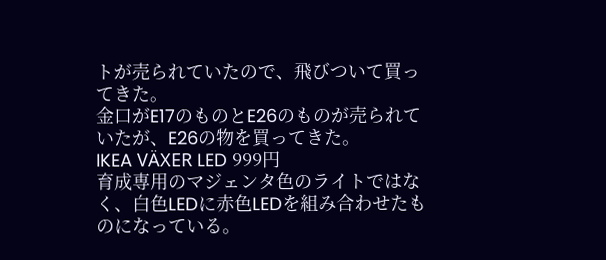トが売られていたので、飛びついて買ってきた。
金口がE17のものとE26のものが売られていたが、E26の物を買ってきた。
IKEA VÄXER LED 999円
育成専用のマジェンタ色のライトではなく、白色LEDに赤色LEDを組み合わせたものになっている。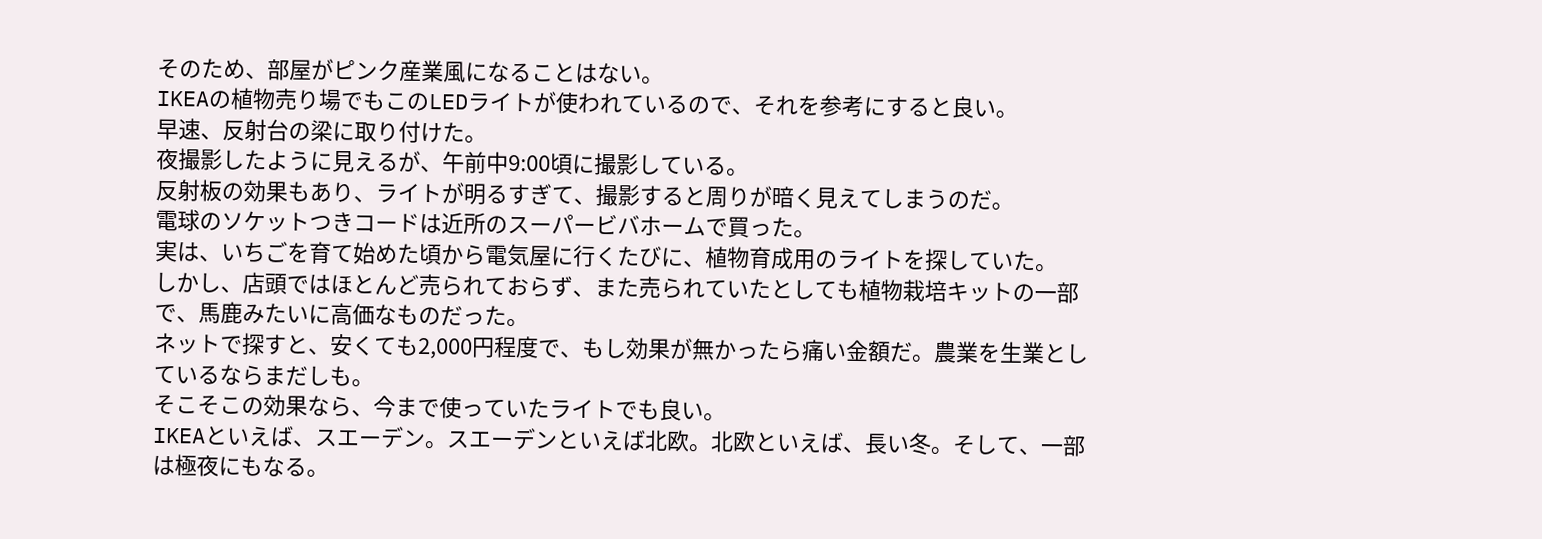そのため、部屋がピンク産業風になることはない。
IKEAの植物売り場でもこのLEDライトが使われているので、それを参考にすると良い。
早速、反射台の梁に取り付けた。
夜撮影したように見えるが、午前中9:00頃に撮影している。
反射板の効果もあり、ライトが明るすぎて、撮影すると周りが暗く見えてしまうのだ。
電球のソケットつきコードは近所のスーパービバホームで買った。
実は、いちごを育て始めた頃から電気屋に行くたびに、植物育成用のライトを探していた。
しかし、店頭ではほとんど売られておらず、また売られていたとしても植物栽培キットの一部で、馬鹿みたいに高価なものだった。
ネットで探すと、安くても2,000円程度で、もし効果が無かったら痛い金額だ。農業を生業としているならまだしも。
そこそこの効果なら、今まで使っていたライトでも良い。
IKEAといえば、スエーデン。スエーデンといえば北欧。北欧といえば、長い冬。そして、一部は極夜にもなる。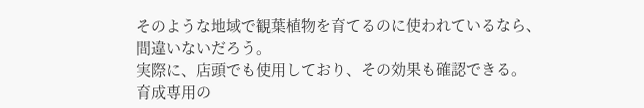そのような地域で観葉植物を育てるのに使われているなら、間違いないだろう。
実際に、店頭でも使用しており、その効果も確認できる。
育成専用の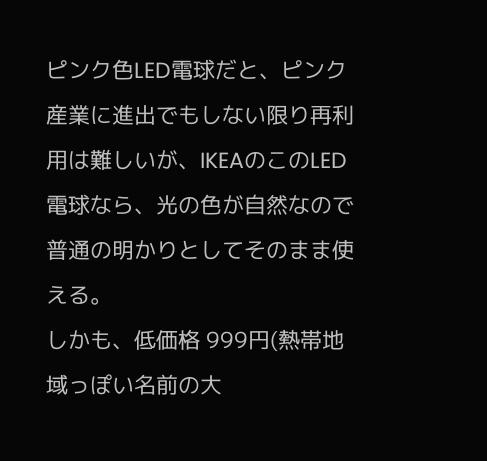ピンク色LED電球だと、ピンク産業に進出でもしない限り再利用は難しいが、IKEAのこのLED電球なら、光の色が自然なので普通の明かりとしてそのまま使える。
しかも、低価格 999円(熱帯地域っぽい名前の大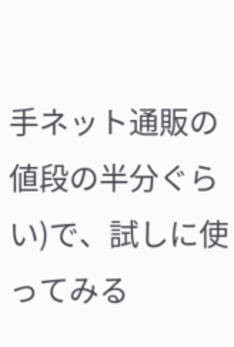手ネット通販の値段の半分ぐらい)で、試しに使ってみる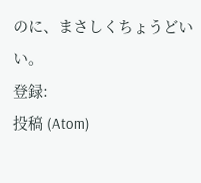のに、まさしくちょうどいい。
登録:
投稿 (Atom)